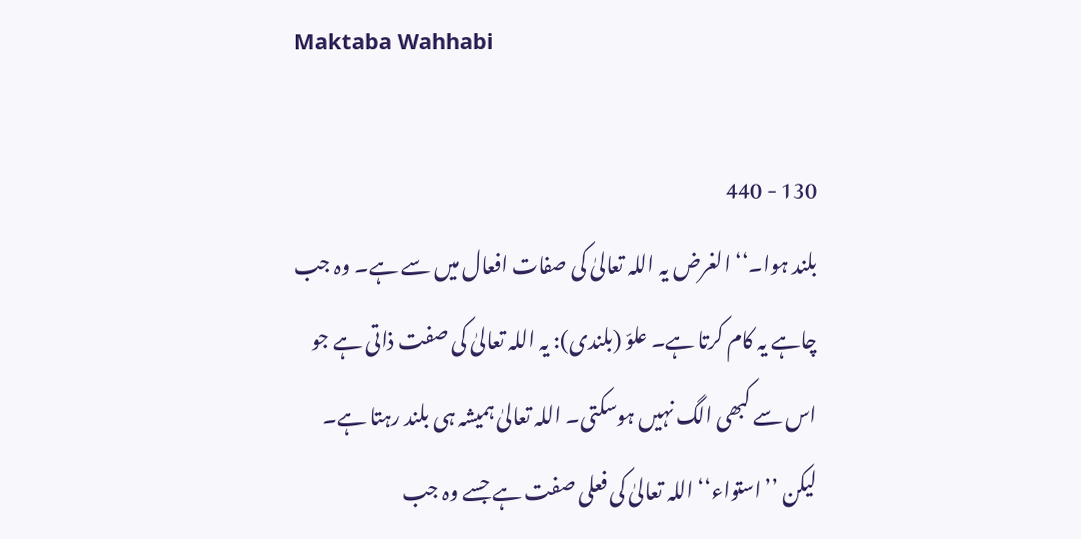Maktaba Wahhabi

130 - 440
بلند ہوا۔‘‘ الغرض یہ اللہ تعالیٰ کی صفات افعال میں سے ہے۔ وہ جب چاہے یہ کام کرتا ہے۔ علوّ (بلندی): یہ اللہ تعالیٰ کی صفت ذاتی ہے جو اس سے کبھی الگ نہیں ہوسکتی۔ اللہ تعالیٰ ہمیشہ ہی بلند رہتا ہے۔ لیکن ’’استواء‘‘ اللہ تعالیٰ کی فعلی صفت ہے جسے وہ جب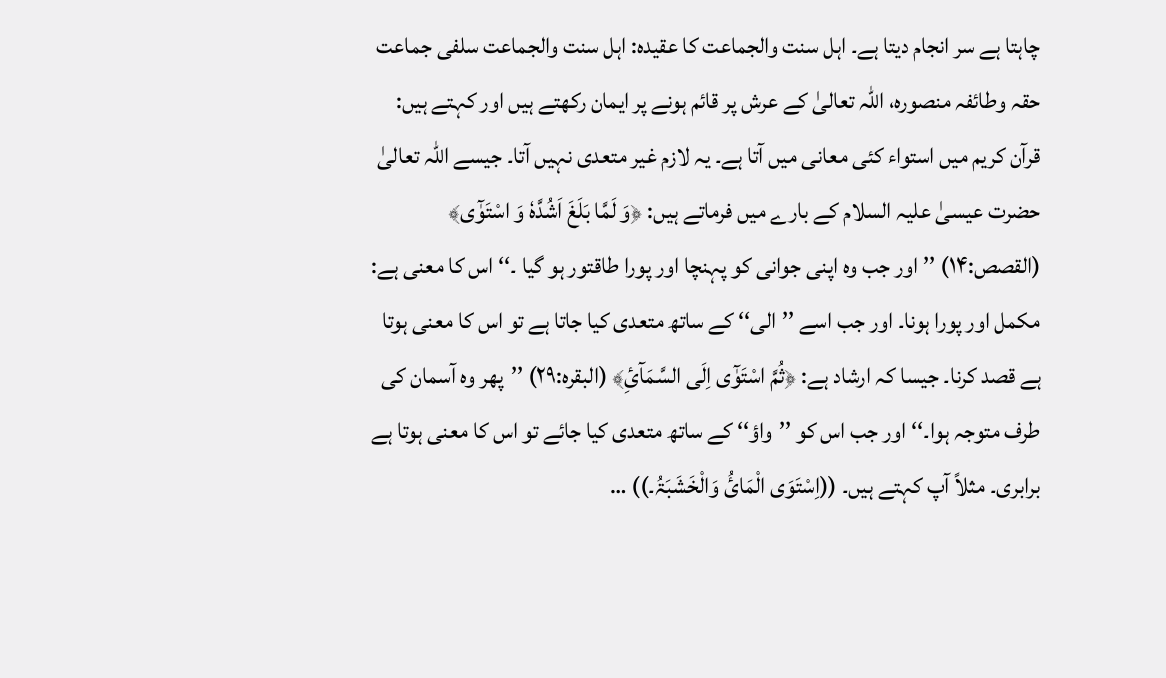چاہتا ہے سر انجام دیتا ہے۔ اہل سنت والجماعت کا عقیدہ: اہل سنت والجماعت سلفی جماعت حقہ وطائفہ منصورہ، اللہ تعالیٰ کے عرش پر قائم ہونے پر ایمان رکھتے ہیں اور کہتے ہیں: قرآن کریم میں استواء کئی معانی میں آتا ہے۔ یہ لازم غیر متعدی نہیں آتا۔ جیسے اللہ تعالیٰ حضرت عیسیٰ علیہ السلام کے بارے میں فرماتے ہیں: ﴿وَ لَمَّا بَلَغَ اَشُدَّہٗ وَ اسْتَوٰٓی﴾ (القصص:۱۴) ’’اور جب وہ اپنی جوانی کو پہنچا اور پورا طاقتور ہو گیا ۔‘‘ اس کا معنی ہے: مکمل اور پورا ہونا۔ اور جب اسے ’’الی‘‘ کے ساتھ متعدی کیا جاتا ہے تو اس کا معنی ہوتا ہے قصد کرنا۔ جیسا کہ ارشاد ہے: ﴿ثُمَّ اسْتَوٰٓی اِلَی السَّمَآئِ﴾ (البقرہ:۲۹) ’’پھر وہ آسمان کی طرف متوجہ ہوا۔‘‘ اور جب اس کو ’’واؤ‘‘ کے ساتھ متعدی کیا جائے تو اس کا معنی ہوتا ہے برابری۔ مثلاً آپ کہتے ہیں۔ ((اِسْتَوَی الْمَائُ وَالْخَشَبَۃُ۔)) …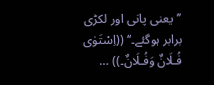’’یعنی پانی اور لکڑی برابر ہوگئے۔‘‘ ((اِسْتَوٰی فُـلَانٌ وَفُـلَانٌ۔)) …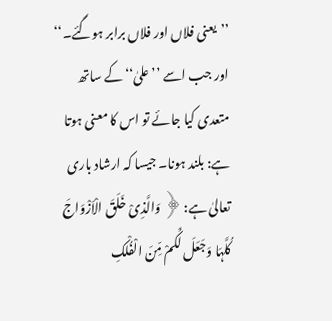’’یعنی فلاں اور فلاں برابر ہوگئے۔‘‘ اور جب اسے ’’علیٰ‘‘ کے ساتھ متعدی کیا جائے تو اس کا معنی ہوتا ہے: بلند ہونا۔ جیسا کہ ارشاد باری تعالیٰ ہے: ﴿ وَالَّذِیْ خَلَقَ الْاَزْوَاجَ کُلَّہَا وَجَعَلَ لَکُمْ مِّنَ الْفُلْکِ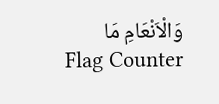وَالْاَنْعَامِ مَا
Flag Counter